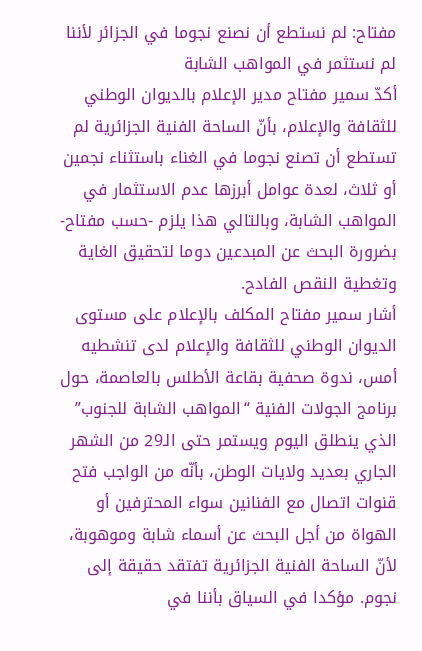مفتاح: لم نستطع أن نصنع نجوما في الجزائر لأننا لم نستثمر في المواهب الشابة
أكدّ سمير مفتاح مدير الإعلام بالديوان الوطني للثقافة والإعلام، بأنّ الساحة الفنية الجزائرية لم تستطع أن تصنع نجوما في الغناء باستثناء نجمين أو ثلاث، لعدة عوامل أبرزها عدم الاستثمار في المواهب الشابة، وبالتالي هذا يلزم -حسب مفتاح- بضرورة البحث عن المبدعين دوما لتحقيق الغاية وتغطية النقص الفادح.
أشار سمير مفتاح المكلف بالإعلام على مستوى الديوان الوطني للثقافة والإعلام لدى تنشطيه أمس، ندوة صحفية بقاعة الأطلس بالعاصمة، حول برنامج الجولات الفنية “المواهب الشابة للجنوب” الذي ينطلق اليوم ويستمر حتى الـ29 من الشهر الجاري بعديد ولايات الوطن، بأنّه من الواجب فتح قنوات اتصال مع الفنانين سواء المحترفين أو الهواة من أجل البحث عن أسماء شابة وموهوبة، لأنّ الساحة الفنية الجزائرية تفتقد حقيقة إلى نجوم. مؤكدا في السياق بأننا في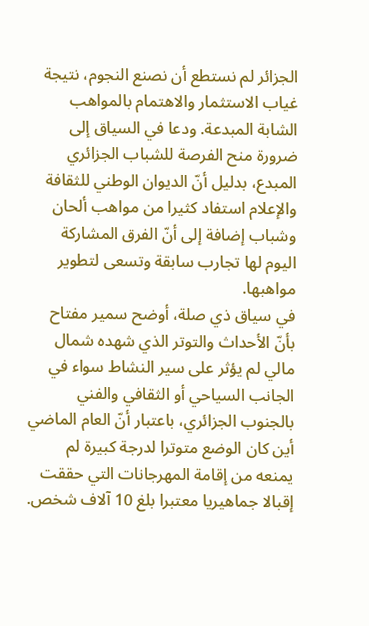الجزائر لم نستطع أن نصنع النجوم، نتيجة غياب الاستثمار والاهتمام بالمواهب الشابة المبدعة. ودعا في السياق إلى ضرورة منح الفرصة للشباب الجزائري المبدع، بدليل أنّ الديوان الوطني للثقافة والإعلام استفاد كثيرا من مواهب ألحان وشباب إضافة إلى أنّ الفرق المشاركة اليوم لها تجارب سابقة وتسعى لتطوير مواهبها.
في سياق ذي صلة، أوضح سمير مفتاح بأنّ الأحداث والتوتر الذي شهده شمال مالي لم يؤثر على سير النشاط سواء في الجانب السياحي أو الثقافي والفني بالجنوب الجزائري، باعتبار أنّ العام الماضي أين كان الوضع متوترا لدرجة كبيرة لم يمنعه من إقامة المهرجانات التي حققت إقبالا جماهيريا معتبرا بلغ 10 آلاف شخص.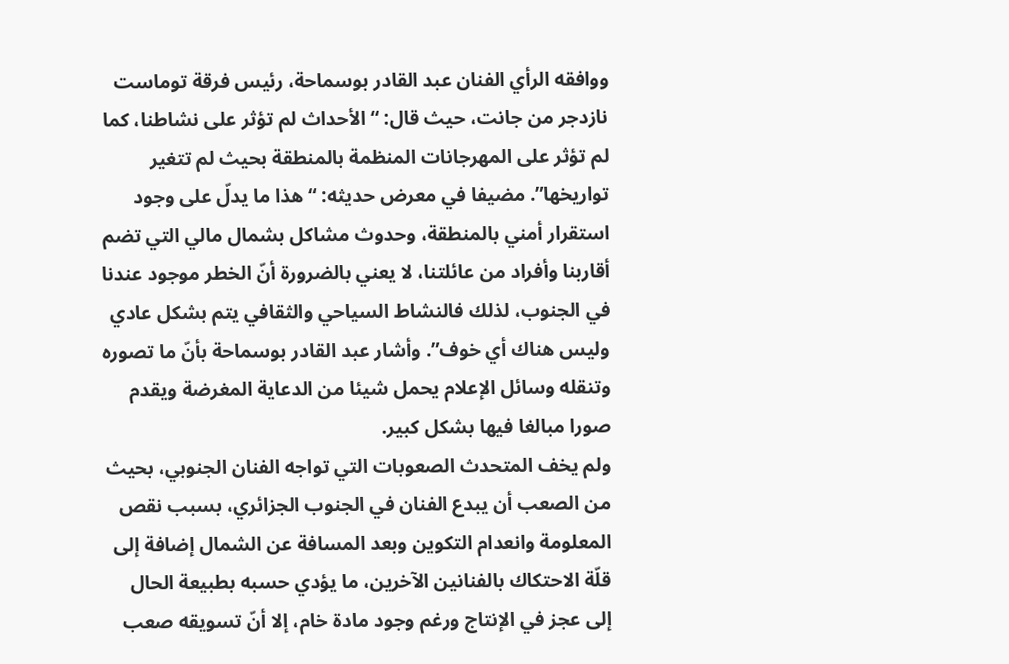ووافقه الرأي الفنان عبد القادر بوسماحة، رئيس فرقة توماست نازدجر من جانت، حيث قال: “الأحداث لم تؤثر على نشاطنا، كما لم تؤثر على المهرجانات المنظمة بالمنطقة بحيث لم تتغير تواريخها”. مضيفا في معرض حديثه: “هذا ما يدلّ على وجود استقرار أمني بالمنطقة، وحدوث مشاكل بشمال مالي التي تضم أقاربنا وأفراد من عائلتنا، لا يعني بالضرورة أنّ الخطر موجود عندنا في الجنوب، لذلك فالنشاط السياحي والثقافي يتم بشكل عادي وليس هناك أي خوف”. وأشار عبد القادر بوسماحة بأنّ ما تصوره وتنقله وسائل الإعلام يحمل شيئا من الدعاية المغرضة ويقدم صورا مبالغا فيها بشكل كبير.
ولم يخف المتحدث الصعوبات التي تواجه الفنان الجنوبي، بحيث من الصعب أن يبدع الفنان في الجنوب الجزائري، بسبب نقص المعلومة وانعدام التكوين وبعد المسافة عن الشمال إضافة إلى قلّة الاحتكاك بالفنانين الآخرين، ما يؤدي حسبه بطبيعة الحال إلى عجز في الإنتاج ورغم وجود مادة خام، إلا أنّ تسويقه صعب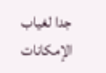جدا لغياب الإمكانات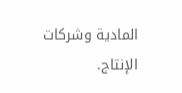المادية وشركات الإنتاج.